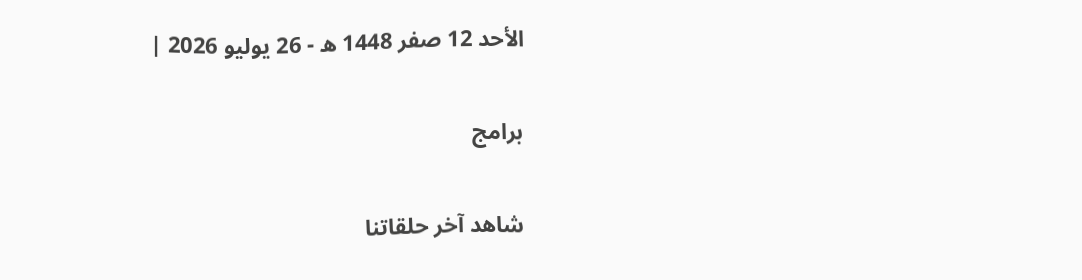الأحد 12 صفر 1448 ه - 26 يوليو 2026 |

برامج

شاهد آخر حلقاتنا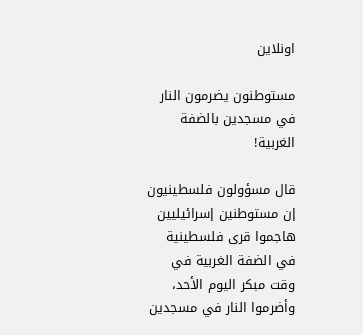اونلاين

مستوطنون يضرمون النار في مسجدين بالضفة الغربية!

قال مسؤولون فلسطينيون إن مستوطنين إسرائيليين هاجموا قرى فلسطينية في الضفة الغربية في وقت مبكر اليوم الأحد، وأضرموا النار في مسجدين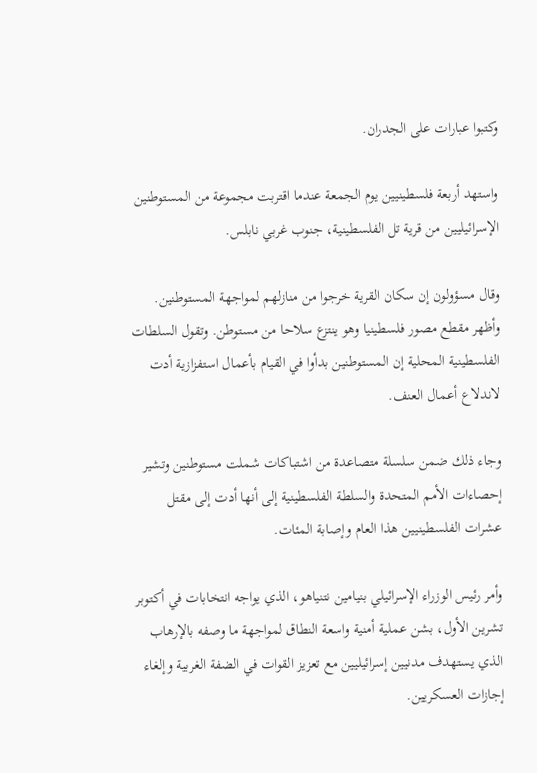وكتبوا عبارات على الجدران.

واستهد أربعة فلسطينيين يوم الجمعة عندما اقتربت مجموعة من المستوطنين الإسرائيليين من قرية تل الفلسطينية، جنوب غربي نابلس.

وقال مسؤولون إن سكان القرية خرجوا من منازلهم لمواجهة المستوطنين. وأظهر مقطع مصور فلسطينيا وهو ينتزع سلاحا من مستوطن. وتقول السلطات الفلسطينية المحلية إن المستوطنين بدأوا في القيام بأعمال استفزازية أدت لاندلاع أعمال العنف.

وجاء ذلك ضمن سلسلة متصاعدة من اشتباكات شملت مستوطنين وتشير إحصاءات الأمم المتحدة والسلطة الفلسطينية إلى أنها أدت إلى مقتل عشرات الفلسطينيين هذا العام وإصابة المئات.

وأمر رئيس الوزراء الإسرائيلي بنيامين نتنياهو، الذي يواجه انتخابات في أكتوبر تشرين الأول، بشن عملية أمنية واسعة النطاق لمواجهة ما وصفه بالإرهاب الذي يستهدف مدنيين إسرائيليين مع تعزيز القوات في الضفة الغربية وإلغاء إجازات العسكريين.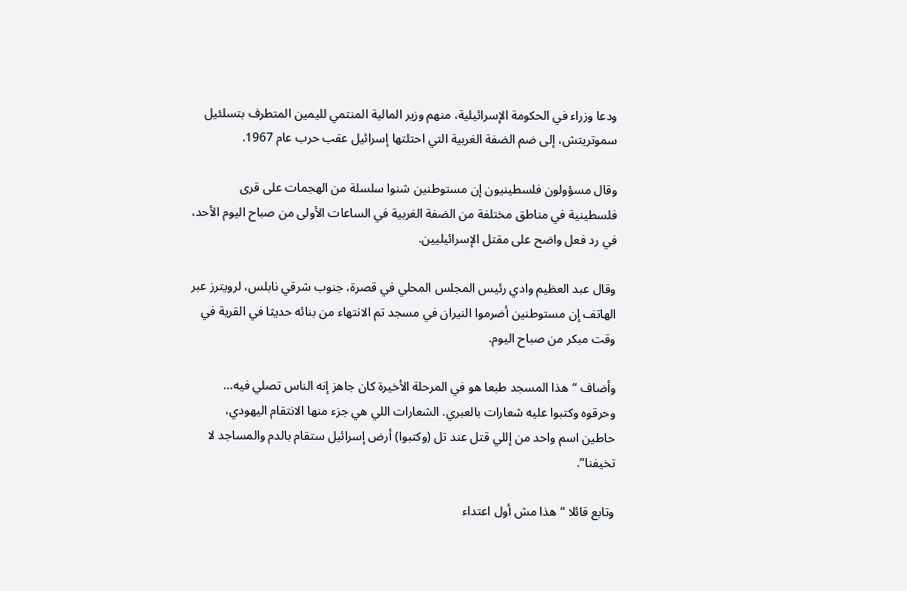ودعا وزراء في الحكومة الإسرائيلية، منهم وزير المالية المنتمي لليمين المتطرف بتسلئيل سموتريتش، إلى ضم الضفة الغربية التي احتلتها إسرائيل عقب حرب عام 1967.

وقال مسؤولون فلسطينيون إن مستوطنين شنوا سلسلة من الهجمات على قرى فلسطينية في مناطق مختلفة من الضفة الغربية في الساعات الأولى من صباح اليوم الأحد، في رد فعل واضح على مقتل الإسرائيليين.

وقال عبد العظيم وادي رئيس المجلس المحلي في قصرة، جنوب شرقي نابلس، لرويترز عبر الهاتف إن مستوطنين أضرموا النيران في مسجد تم الانتهاء من بنائه حديثا في القرية في وقت مبكر من صباح اليوم.

وأضاف “هذا المسجد طبعا هو في المرحلة الأخيرة كان جاهز إنه الناس تصلي فيه… وحرقوه وكتبوا عليه شعارات بالعبري. الشعارات اللي هي جزء منها الانتقام اليهودي، حاطين اسم واحد من إللي قتل عند تل (وكتبوا) أرض إسرائيل ستقام بالدم والمساجد لا تخيفنا”.

وتابع قائلا “هذا مش أول اعتداء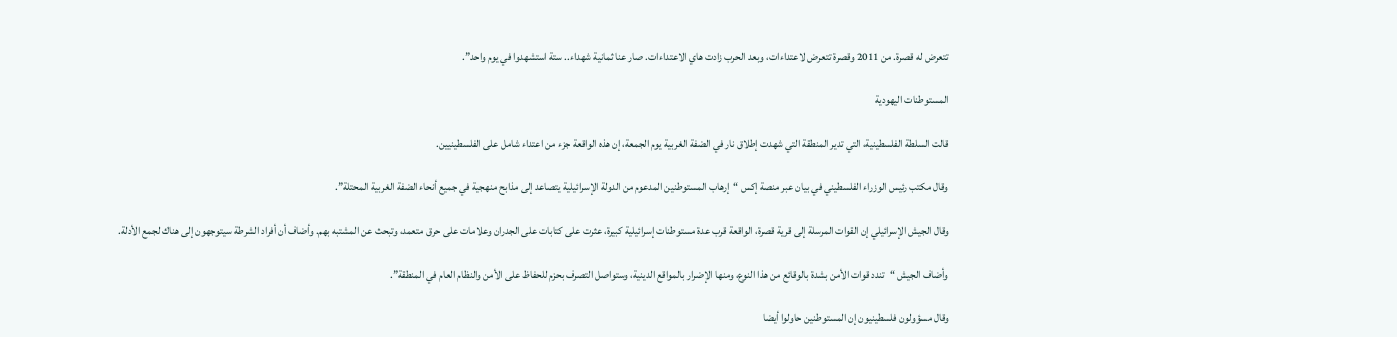تتعرض له قصرة. من 2011 وقصرة تتعرض لاعتداءات، وبعد الحرب زادت هاي الاعتداءات. صار عنا ثمانية شهداء.. ستة استشهدوا في يوم واحد”.

المستوطنات اليهودية

قالت السلطة الفلسطينية، التي تدير المنطقة التي شهدت إطلاق نار في الضفة الغربية يوم الجمعة، إن هذه الواقعة جزء من اعتداء شامل على الفلسطينيين.

وقال مكتب رئيس الوزراء الفلسطيني في بيان عبر منصة إكس “إرهاب المستوطنين المدعوم من الدولة الإسرائيلية يتصاعد إلى مذابح منهجية في جميع أنحاء الضفة الغربية المحتلة”.

وقال الجيش الإسرائيلي إن القوات المرسلة إلى قرية قصرة، الواقعة قرب عدة مستوطنات إسرائيلية كبيرة، عثرت على كتابات على الجدران وعلامات على حرق متعمد، وتبحث عن المشتبه بهم. وأضاف أن أفراد الشرطة سيتوجهون إلى هناك لجمع الأدلة.

وأضاف الجيش “تندد قوات الأمن بشدة بالوقائع من هذا النوع، ومنها الإضرار بالمواقع الدينية، وستواصل التصرف بحزم للحفاظ على الأمن والنظام العام في المنطقة”.

وقال مسؤولون فلسطينيون إن المستوطنين حاولوا أيضا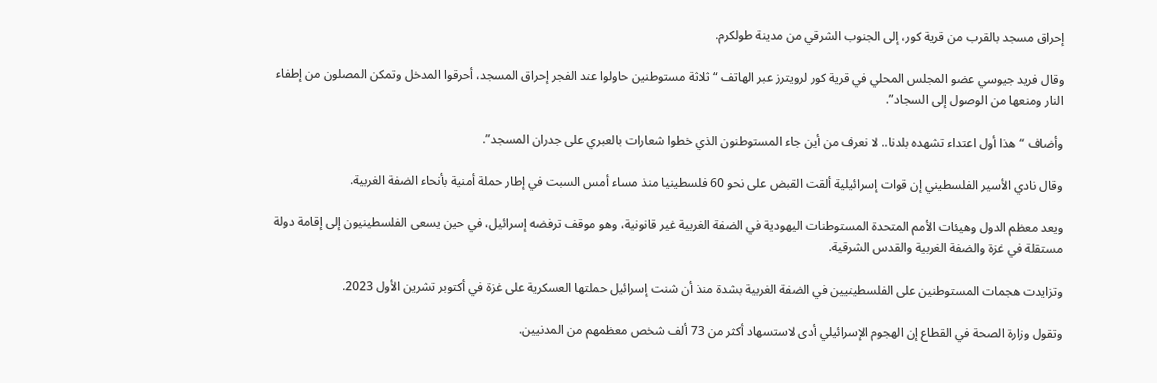إحراق مسجد بالقرب من قرية كور، إلى الجنوب الشرقي من مدينة طولكرم.

وقال فريد جيوسي عضو المجلس المحلي في قرية كور لرويترز عبر الهاتف “ثلاثة مستوطنين حاولوا عند الفجر إحراق المسجد، أحرقوا المدخل وتمكن المصلون من إطفاء النار ومنعها من الوصول إلى السجاد”.

وأضاف “هذا أول اعتداء تشهده بلدنا.. لا نعرف من أين جاء المستوطنون الذي خطوا شعارات بالعبري على جدران المسجد”.

وقال نادي الأسير الفلسطيني إن قوات إسرائيلية ألقت القبض على نحو 60 فلسطينيا منذ مساء أمس السبت في إطار حملة أمنية بأنحاء الضفة الغربية.

ويعد معظم الدول وهيئات الأمم المتحدة المستوطنات اليهودية في الضفة الغربية غير قانونية، وهو موقف ترفضه إسرائيل، في حين يسعى الفلسطينيون إلى إقامة دولة مستقلة في غزة والضفة الغربية والقدس الشرقية.

وتزايدت هجمات المستوطنين على الفلسطينيين في الضفة الغربية بشدة منذ أن شنت إسرائيل حملتها العسكرية على غزة في أكتوبر تشرين الأول 2023.

وتقول وزارة الصحة في القطاع إن الهجوم الإسرائيلي أدى لاستسهاد أكثر من 73 ألف شخص معظمهم من المدنيين.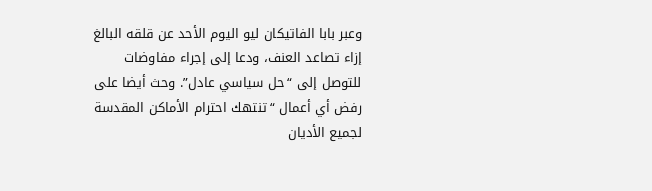وعبر بابا الفاتيكان ليو اليوم الأحد عن قلقه البالغ إزاء تصاعد العنف، ودعا إلى إجراء مفاوضات للتوصل إلى “حل سياسي عادل”. وحث أيضا على رفض أي أعمال “تنتهك احترام الأماكن المقدسة لجميع الأديان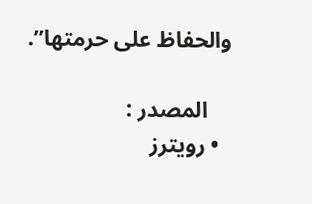والحفاظ على حرمتها”.

    المصدر :
  • رويترز